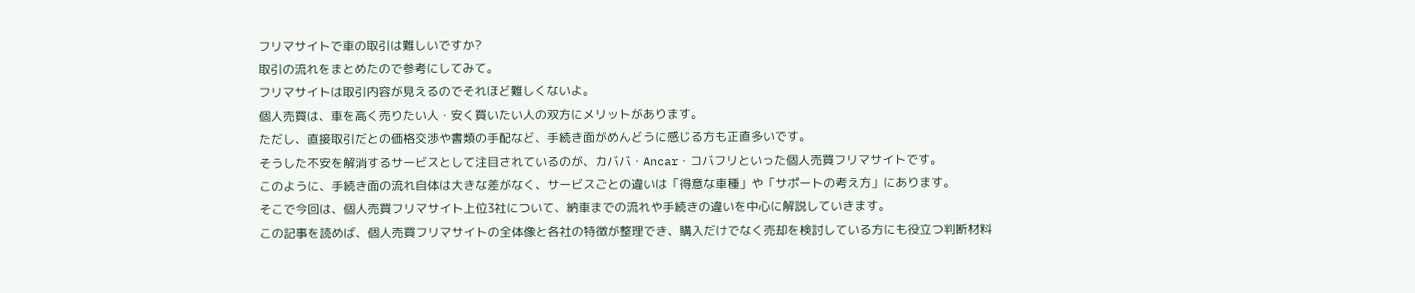フリマサイトで車の取引は難しいですか?
取引の流れをまとめたので参考にしてみて。
フリマサイトは取引内容が見えるのでそれほど難しくないよ。
個人売買は、車を高く売りたい人・安く買いたい人の双方にメリットがあります。
ただし、直接取引だとの価格交渉や書類の手配など、手続き面がめんどうに感じる方も正直多いです。
そうした不安を解消するサービスとして注目されているのが、カババ・Ancar・コバフリといった個人売買フリマサイトです。
このように、手続き面の流れ自体は大きな差がなく、サービスごとの違いは「得意な車種」や「サポートの考え方」にあります。
そこで今回は、個人売買フリマサイト上位3社について、納車までの流れや手続きの違いを中心に解説していきます。
この記事を読めば、個人売買フリマサイトの全体像と各社の特徴が整理でき、購入だけでなく売却を検討している方にも役立つ判断材料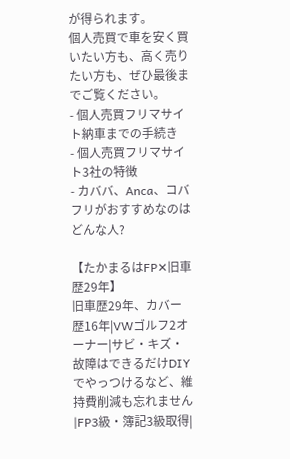が得られます。
個人売買で車を安く買いたい方も、高く売りたい方も、ぜひ最後までご覧ください。
- 個人売買フリマサイト納車までの手続き
- 個人売買フリマサイト3社の特徴
- カババ、Anca、コバフリがおすすめなのはどんな人?

【たかまるはFP✕旧車歴29年】
旧車歴29年、カバー歴16年|VWゴルフ2オーナー|サビ・キズ・故障はできるだけDIYでやっつけるなど、維持費削減も忘れません|FP3級・簿記3級取得|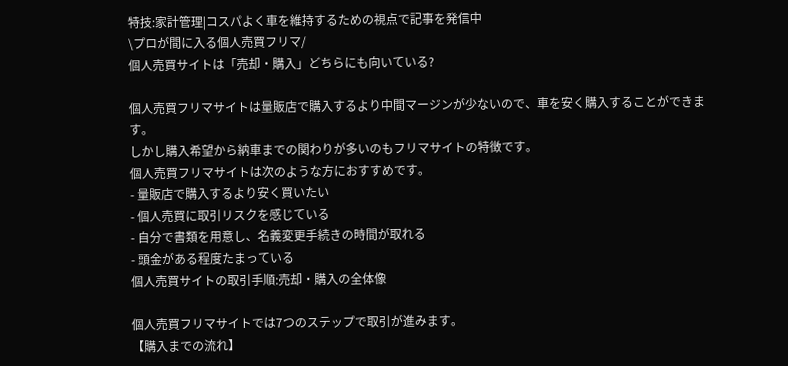特技:家計管理|コスパよく車を維持するための視点で記事を発信中
\プロが間に入る個人売買フリマ/
個人売買サイトは「売却・購入」どちらにも向いている?

個人売買フリマサイトは量販店で購入するより中間マージンが少ないので、車を安く購入することができます。
しかし購入希望から納車までの関わりが多いのもフリマサイトの特徴です。
個人売買フリマサイトは次のような方におすすめです。
- 量販店で購入するより安く買いたい
- 個人売買に取引リスクを感じている
- 自分で書類を用意し、名義変更手続きの時間が取れる
- 頭金がある程度たまっている
個人売買サイトの取引手順:売却・購入の全体像

個人売買フリマサイトでは7つのステップで取引が進みます。
【購入までの流れ】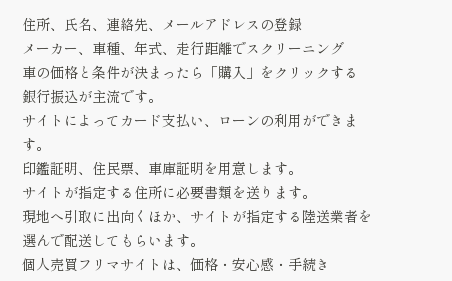住所、氏名、連絡先、メールアドレスの登録
メーカー、車種、年式、走行距離でスクリーニング
車の価格と条件が決まったら「購入」をクリックする
銀行振込が主流です。
サイトによってカード支払い、ローンの利用ができます。
印鑑証明、住民票、車庫証明を用意します。
サイトが指定する住所に必要書類を送ります。
現地へ引取に出向くほか、サイトが指定する陸送業者を選んで配送してもらいます。
個人売買フリマサイトは、価格・安心感・手続き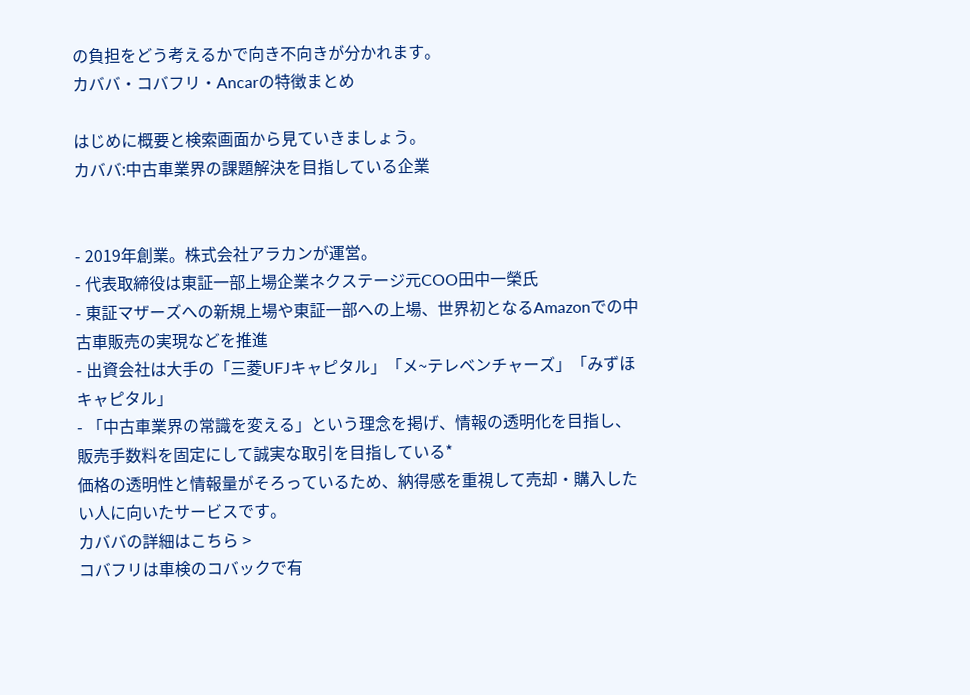の負担をどう考えるかで向き不向きが分かれます。
カババ・コバフリ・Ancarの特徴まとめ

はじめに概要と検索画面から見ていきましょう。
カババ:中古車業界の課題解決を目指している企業


- 2019年創業。株式会社アラカンが運営。
- 代表取締役は東証一部上場企業ネクステージ元COO田中一榮氏
- 東証マザーズへの新規上場や東証一部への上場、世界初となるAmazonでの中古車販売の実現などを推進
- 出資会社は大手の「三菱UFJキャピタル」「メ~テレベンチャーズ」「みずほキャピタル」
- 「中古車業界の常識を変える」という理念を掲げ、情報の透明化を目指し、販売手数料を固定にして誠実な取引を目指している*
価格の透明性と情報量がそろっているため、納得感を重視して売却・購入したい人に向いたサービスです。
カババの詳細はこちら >
コバフリは車検のコバックで有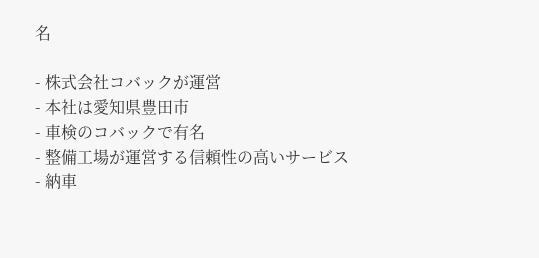名

- 株式会社コバックが運営
- 本社は愛知県豊田市
- 車検のコバックで有名
- 整備工場が運営する信頼性の高いサービス
- 納車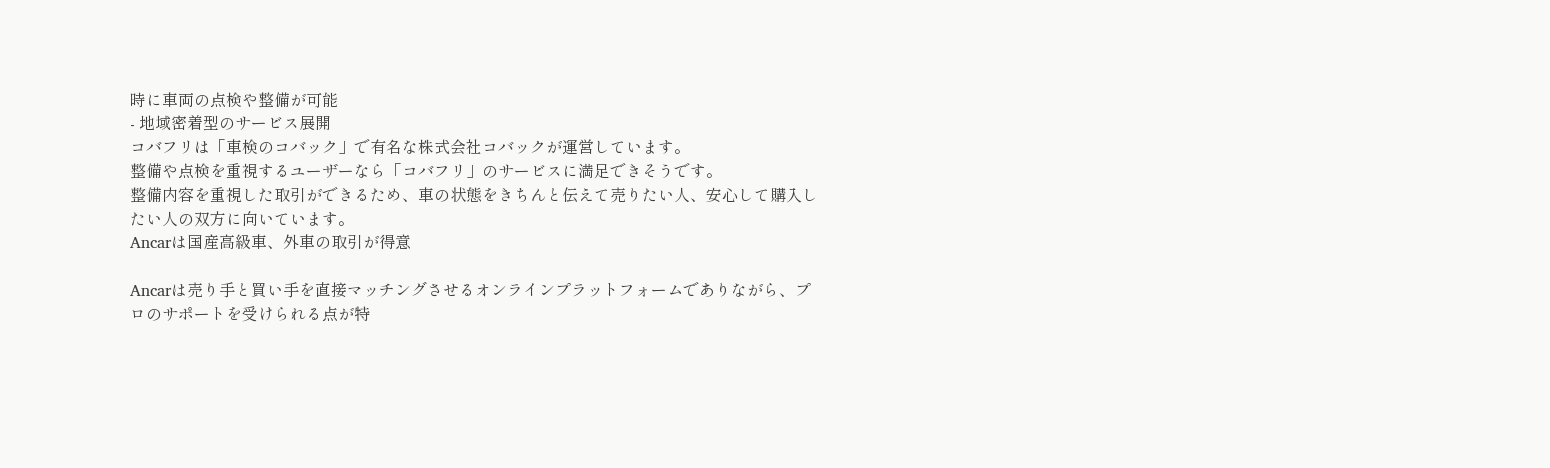時に車両の点検や整備が可能
- 地域密着型のサービス展開
コバフリは「車検のコバック」で有名な株式会社コバックが運営しています。
整備や点検を重視するユーザーなら「コバフリ」のサービスに満足できそうです。
整備内容を重視した取引ができるため、車の状態をきちんと伝えて売りたい人、安心して購入したい人の双方に向いています。
Ancarは国産高級車、外車の取引が得意

Ancarは売り手と買い手を直接マッチングさせるオンラインプラットフォームでありながら、プロのサポートを受けられる点が特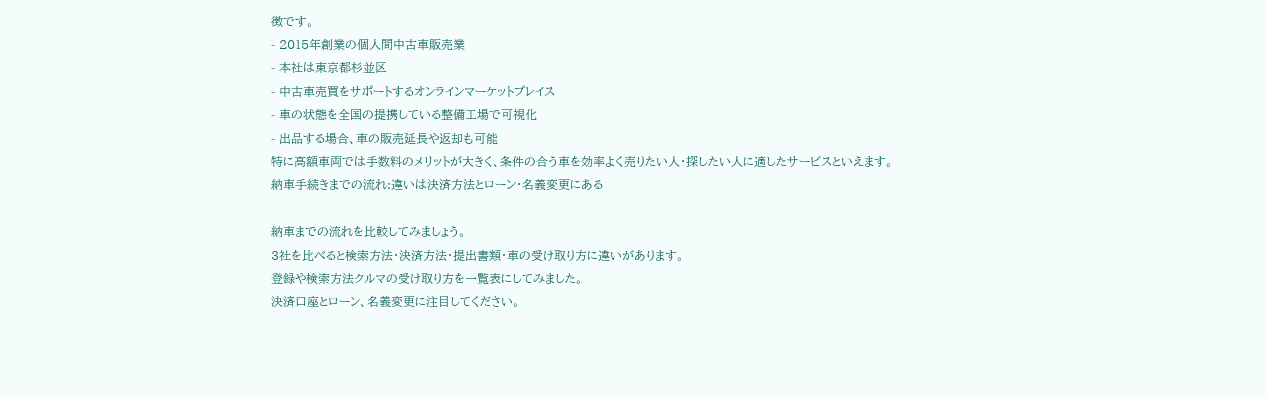徴です。
- 2015年創業の個人間中古車販売業
- 本社は東京都杉並区
- 中古車売買をサポートするオンラインマーケットプレイス
- 車の状態を全国の提携している整備工場で可視化
- 出品する場合、車の販売延長や返却も可能
特に高額車両では手数料のメリットが大きく、条件の合う車を効率よく売りたい人・探したい人に適したサービスといえます。
納車手続きまでの流れ:違いは決済方法とローン・名義変更にある

納車までの流れを比較してみましょう。
3社を比べると検索方法・決済方法・提出書類・車の受け取り方に違いがあります。
登録や検索方法クルマの受け取り方を一覧表にしてみました。
決済口座とローン、名義変更に注目してください。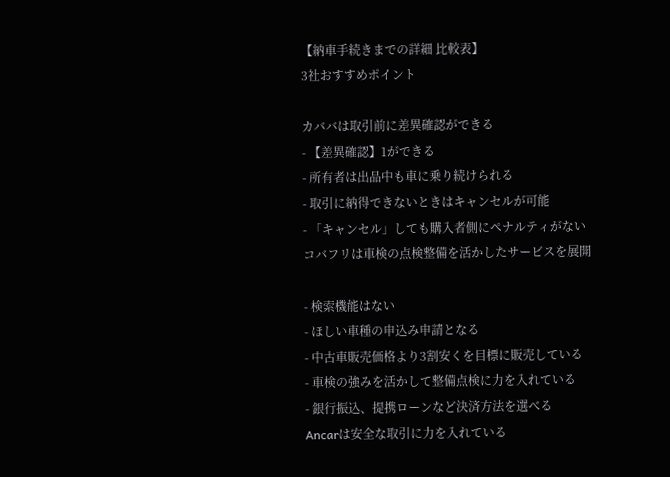【納車手続きまでの詳細 比較表】
3社おすすめポイント

カババは取引前に差異確認ができる
- 【差異確認】1ができる
- 所有者は出品中も車に乗り続けられる
- 取引に納得できないときはキャンセルが可能
- 「キャンセル」しても購入者側にペナルティがない
コバフリは車検の点検整備を活かしたサービスを展開

- 検索機能はない
- ほしい車種の申込み申請となる
- 中古車販売価格より3割安くを目標に販売している
- 車検の強みを活かして整備点検に力を入れている
- 銀行振込、提携ローンなど決済方法を選べる
Ancarは安全な取引に力を入れている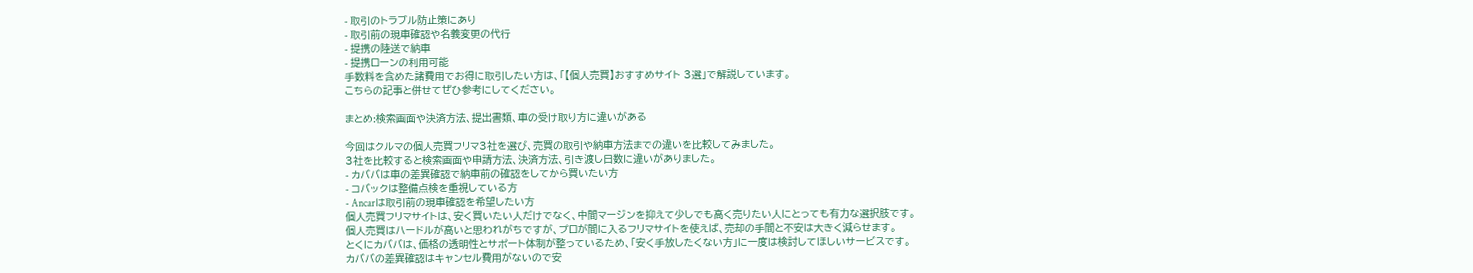- 取引のトラブル防止策にあり
- 取引前の現車確認や名義変更の代行
- 提携の陸送で納車
- 提携ローンの利用可能
手数料を含めた諸費用でお得に取引したい方は、「【個人売買】おすすめサイト 3選」で解説しています。
こちらの記事と併せてぜひ参考にしてください。

まとめ:検索画面や決済方法、提出書類、車の受け取り方に違いがある

今回はクルマの個人売買フリマ3社を選び、売買の取引や納車方法までの違いを比較してみました。
3社を比較すると検索画面や申請方法、決済方法、引き渡し日数に違いがありました。
- カババは車の差異確認で納車前の確認をしてから買いたい方
- コバックは整備点検を重視している方
- Ancarは取引前の現車確認を希望したい方
個人売買フリマサイトは、安く買いたい人だけでなく、中間マージンを抑えて少しでも高く売りたい人にとっても有力な選択肢です。
個人売買はハードルが高いと思われがちですが、プロが間に入るフリマサイトを使えば、売却の手間と不安は大きく減らせます。
とくにカババは、価格の透明性とサポート体制が整っているため、「安く手放したくない方」に一度は検討してほしいサービスです。
カババの差異確認はキャンセル費用がないので安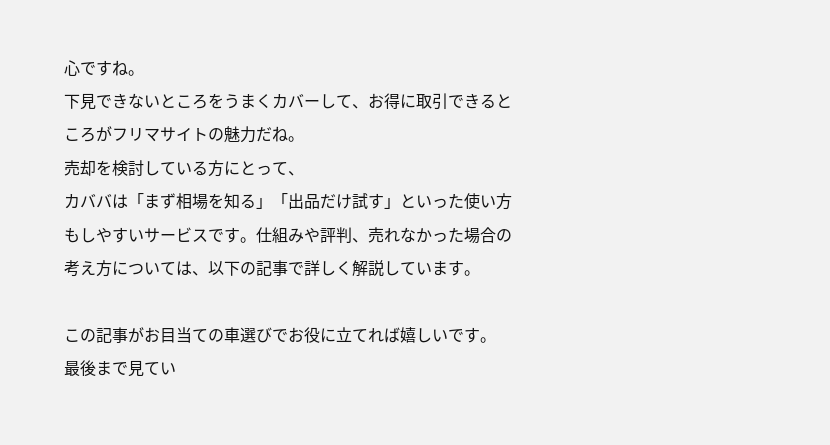心ですね。
下見できないところをうまくカバーして、お得に取引できるところがフリマサイトの魅力だね。
売却を検討している方にとって、
カババは「まず相場を知る」「出品だけ試す」といった使い方もしやすいサービスです。仕組みや評判、売れなかった場合の考え方については、以下の記事で詳しく解説しています。

この記事がお目当ての車選びでお役に立てれば嬉しいです。
最後まで見てい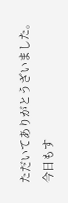ただいてありがとうざいました。
今日もす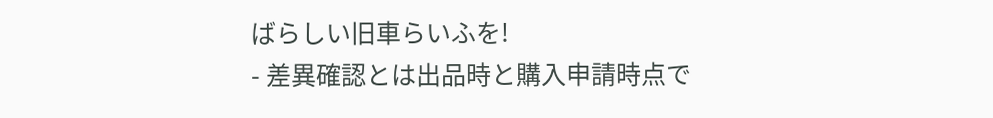ばらしい旧車らいふを!
- 差異確認とは出品時と購入申請時点で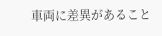車両に差異があること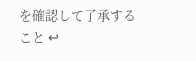を確認して了承すること ↩